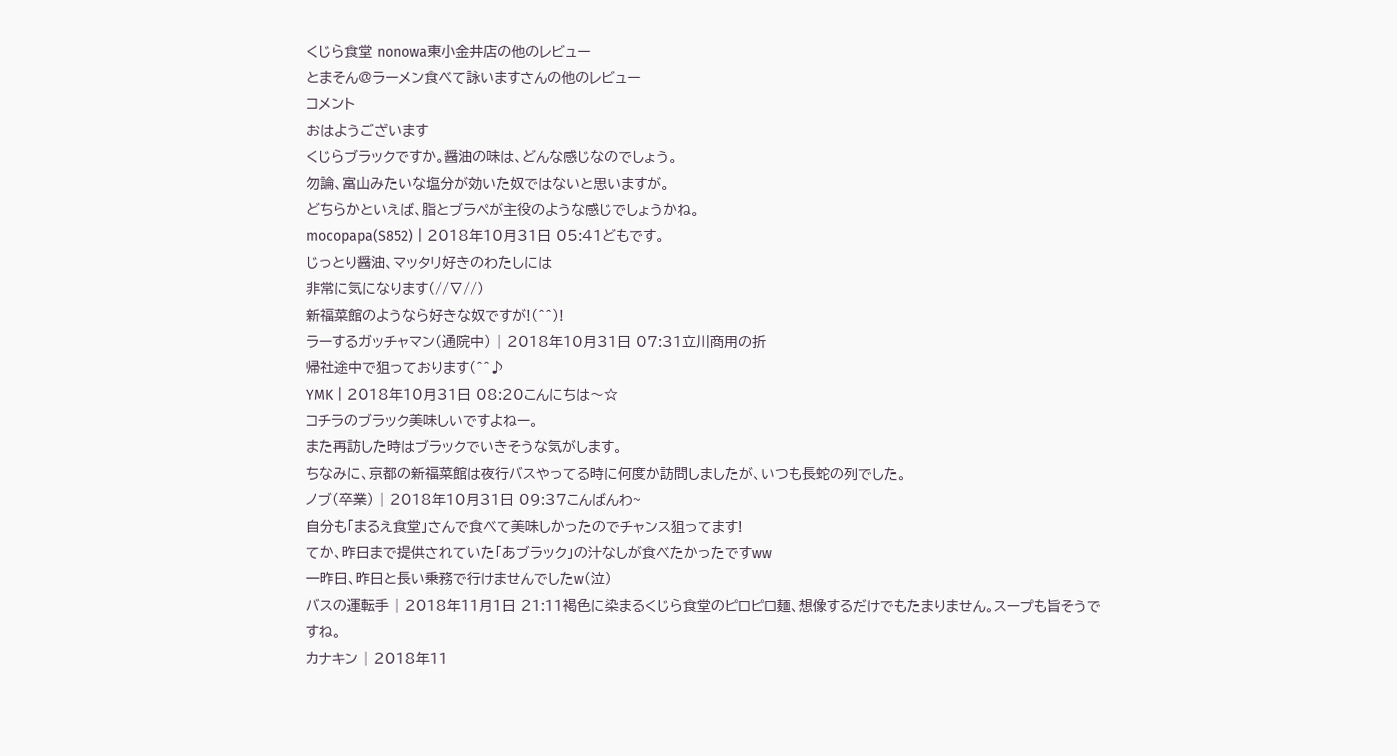くじら食堂 nonowa東小金井店の他のレビュー
とまそん@ラーメン食べて詠いますさんの他のレビュー
コメント
おはようございます
くじらブラックですか。醤油の味は、どんな感じなのでしょう。
勿論、富山みたいな塩分が効いた奴ではないと思いますが。
どちらかといえば、脂とブラペが主役のような感じでしょうかね。
mocopapa(S852) | 2018年10月31日 05:41どもです。
じっとり醤油、マッタリ好きのわたしには
非常に気になります(//∇//)
新福菜館のようなら好きな奴ですが!(^^)!
ラーするガッチャマン(通院中) | 2018年10月31日 07:31立川商用の折
帰社途中で狙っております(^^♪
YMK | 2018年10月31日 08:20こんにちは〜☆
コチラのブラック美味しいですよねー。
また再訪した時はブラックでいきそうな気がします。
ちなみに、京都の新福菜館は夜行バスやってる時に何度か訪問しましたが、いつも長蛇の列でした。
ノブ(卒業) | 2018年10月31日 09:37こんばんわ~
自分も「まるえ食堂」さんで食べて美味しかったのでチャンス狙ってます!
てか、昨日まで提供されていた「あブラック」の汁なしが食べたかったですww
一昨日、昨日と長い乗務で行けませんでしたw(泣)
バスの運転手 | 2018年11月1日 21:11褐色に染まるくじら食堂のピロピロ麺、想像するだけでもたまりません。スープも旨そうですね。
カナキン | 2018年11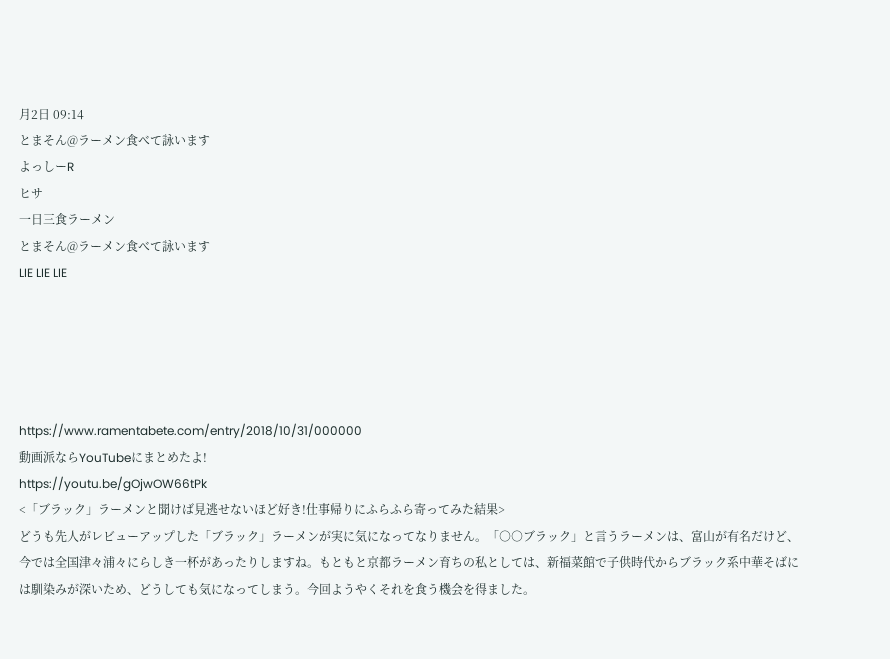月2日 09:14
とまそん@ラーメン食べて詠います
よっしーR
ヒサ
一日三食ラーメン
とまそん@ラーメン食べて詠います
LIE LIE LIE





https://www.ramentabete.com/entry/2018/10/31/000000
動画派ならYouTubeにまとめたよ!
https://youtu.be/gOjwOW66tPk
<「ブラック」ラーメンと聞けば見逃せないほど好き!仕事帰りにふらふら寄ってみた結果>
どうも先人がレビューアップした「ブラック」ラーメンが実に気になってなりません。「○○ブラック」と言うラーメンは、富山が有名だけど、今では全国津々浦々にらしき一杯があったりしますね。もともと京都ラーメン育ちの私としては、新福菜館で子供時代からブラック系中華そばには馴染みが深いため、どうしても気になってしまう。今回ようやくそれを食う機会を得ました。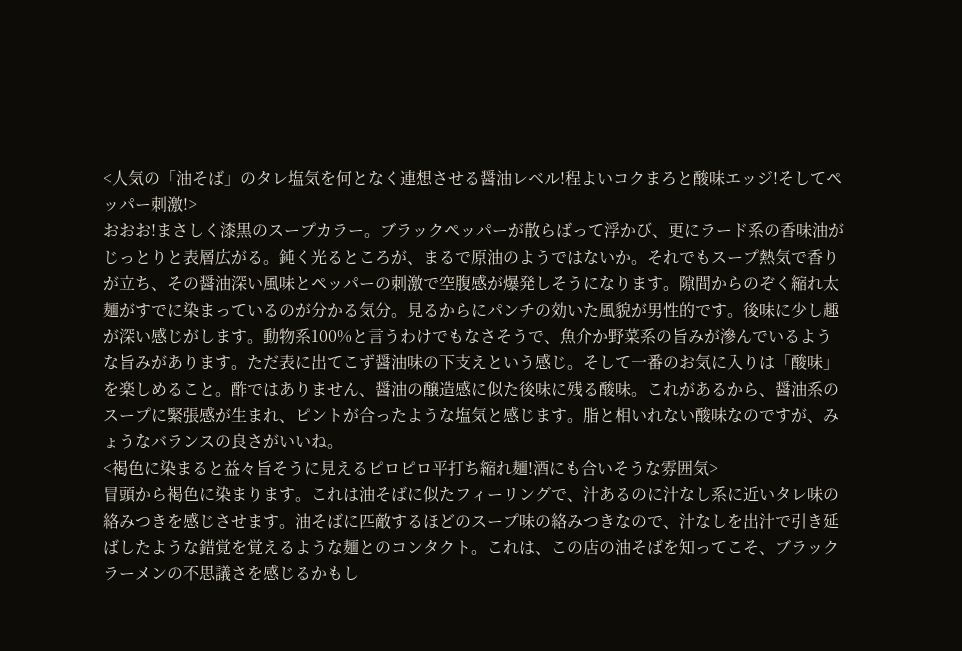<人気の「油そば」のタレ塩気を何となく連想させる醤油レベル!程よいコクまろと酸味エッジ!そしてペッパー刺激!>
おおお!まさしく漆黒のスープカラー。ブラックペッパーが散らばって浮かび、更にラード系の香味油がじっとりと表層広がる。鈍く光るところが、まるで原油のようではないか。それでもスープ熱気で香りが立ち、その醤油深い風味とペッパーの刺激で空腹感が爆発しそうになります。隙間からのぞく縮れ太麺がすでに染まっているのが分かる気分。見るからにパンチの効いた風貌が男性的です。後味に少し趣が深い感じがします。動物系100%と言うわけでもなさそうで、魚介か野菜系の旨みが滲んでいるような旨みがあります。ただ表に出てこず醤油味の下支えという感じ。そして一番のお気に入りは「酸味」を楽しめること。酢ではありません、醤油の醸造感に似た後味に残る酸味。これがあるから、醤油系のスープに緊張感が生まれ、ピントが合ったような塩気と感じます。脂と相いれない酸味なのですが、みょうなバランスの良さがいいね。
<褐色に染まると益々旨そうに見えるピロピロ平打ち縮れ麺!酒にも合いそうな雰囲気>
冒頭から褐色に染まります。これは油そばに似たフィーリングで、汁あるのに汁なし系に近いタレ味の絡みつきを感じさせます。油そばに匹敵するほどのスープ味の絡みつきなので、汁なしを出汁で引き延ばしたような錯覚を覚えるような麺とのコンタクト。これは、この店の油そばを知ってこそ、ブラックラーメンの不思議さを感じるかもし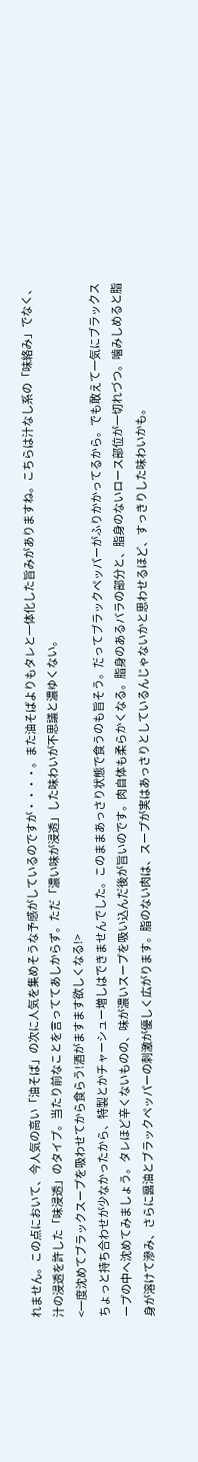れません。この点において、今人気の高い「油そば」の次に人気を集めそうな予感がしているのですが・・・・。また油そばよりもタレと一体化した旨みがありますね。こちらは汁なし系の「味絡み」でなく、汁の浸透を許した「味浸透」のタイプ。当たり前なことを言っててあしからず。ただ「濃い味が浸透」した味わいが不思議と濃ゆくない。
<一度沈めてブラックスープを吸わせてから食らう!酒がますます欲しくなる!>
ちょっと持ち合わせが少なかったから、特製とかチャーシュー増しはできませんでした。このままあっさり状態で食うのも旨そう。だってブラックペッパーがふりかかってるから。でも敢えて一気にブラックスープの中へ沈めてみましょう。タレほど辛くないものの、味が濃いスープを吸い込んだ後が旨いのです。肉自体も柔らかくなる。脂身のあるバラの部分と、脂身のないロース部位が一切れづつ。噛みしめると脂身が溶けて滲み、さらに醤油とブラックペッパーの刺激が優しく広がります。脂のない肉は、スープが実はあっさりとしているんじゃないかと思わせるほど、すっきりした味わいかも。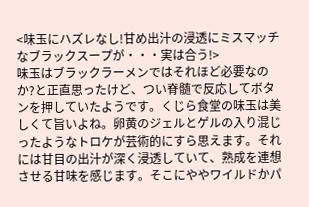<味玉にハズレなし!甘め出汁の浸透にミスマッチなブラックスープが・・・実は合う!>
味玉はブラックラーメンではそれほど必要なのか?と正直思ったけど、つい脊髄で反応してボタンを押していたようです。くじら食堂の味玉は美しくて旨いよね。卵黄のジェルとゲルの入り混じったようなトロケが芸術的にすら思えます。それには甘目の出汁が深く浸透していて、熟成を連想させる甘味を感じます。そこにややワイルドかパ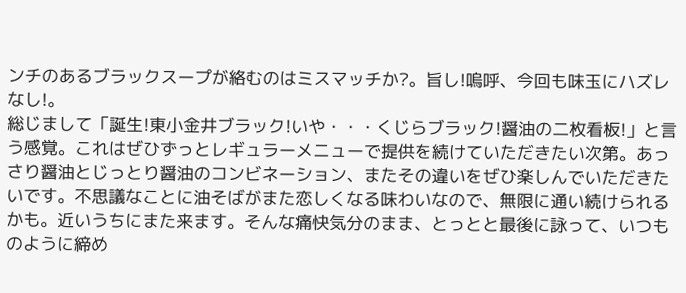ンチのあるブラックスープが絡むのはミスマッチか?。旨し!嗚呼、今回も味玉にハズレなし!。
総じまして「誕生!東小金井ブラック!いや・・・くじらブラック!醤油の二枚看板!」と言う感覚。これはぜひずっとレギュラーメニューで提供を続けていただきたい次第。あっさり醤油とじっとり醤油のコンビネーション、またその違いをぜひ楽しんでいただきたいです。不思議なことに油そばがまた恋しくなる味わいなので、無限に通い続けられるかも。近いうちにまた来ます。そんな痛快気分のまま、とっとと最後に詠って、いつものように締め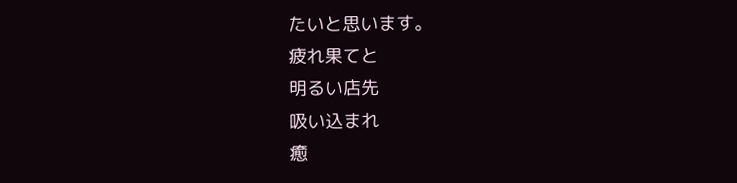たいと思います。
疲れ果てと
明るい店先
吸い込まれ
癒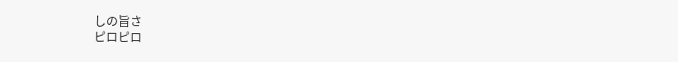しの旨さ
ピロピロ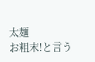太麺
お粗末!と言う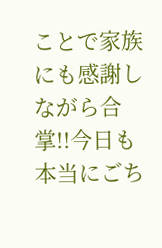ことで家族にも感謝しながら合掌!!今日も本当にごち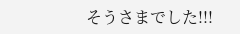そうさまでした!!!